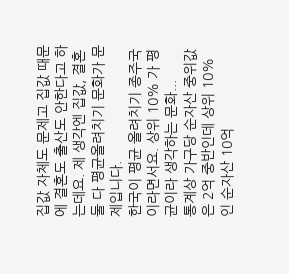집값 자체도 문제고 집값 때문에 결혼도 출산도 안한다고 하는데요. 제 생각엔 집값, 결혼 둘 다 평균올려치기 문화가 문제입니다.
한국이 평균 올려치기 종주국이라면서요. 상위 10% 가 평균이라 생각하는 문화...
통계상 가구당 순자산 중위값은 2억 중반인데 상위 10% 인 순자산 10억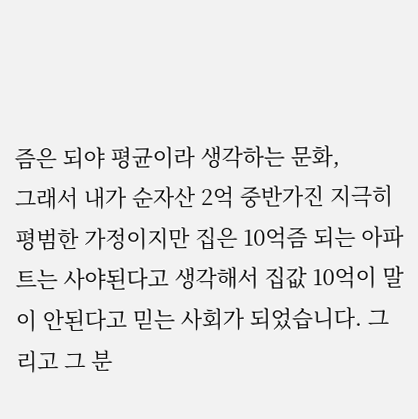즘은 되야 평균이라 생각하는 문화,
그래서 내가 순자산 2억 중반가진 지극히 평범한 가정이지만 집은 10억즘 되는 아파트는 사야된다고 생각해서 집값 10억이 말이 안된다고 믿는 사회가 되었습니다. 그리고 그 분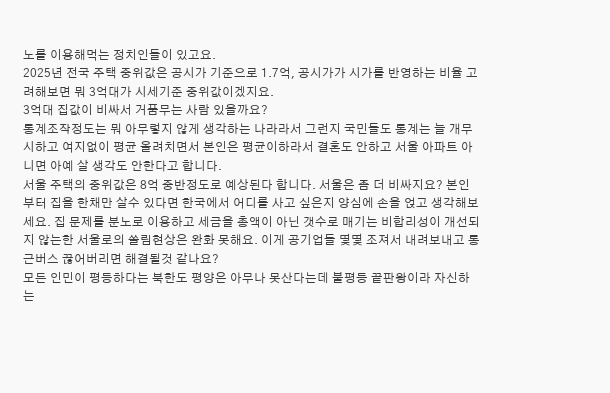노를 이용해먹는 정치인들이 있고요.
2025년 전국 주택 중위값은 공시가 기준으로 1.7억, 공시가가 시가를 반영하는 비율 고려해보면 뭐 3억대가 시세기준 중위값이겠지요.
3억대 집값이 비싸서 거품무는 사람 있을까요?
통계조작정도는 뭐 아무렇지 않게 생각하는 나라라서 그런지 국민들도 통계는 늘 개무시하고 여지없이 평균 올려치면서 본인은 평균이하라서 결혼도 안하고 서울 아파트 아니면 아예 살 생각도 안한다고 합니다.
서울 주택의 중위값은 8억 중반정도로 예상된다 합니다. 서울은 좀 더 비싸지요? 본인부터 집을 한채만 살수 있다면 한국에서 어디를 사고 싶은지 양심에 손을 얹고 생각해보세요. 집 문제를 분노로 이용하고 세금을 총액이 아닌 갯수로 매기는 비합리성이 개선되지 않는한 서울로의 쏠림현상은 완화 못해요. 이게 공기업들 몇몇 조져서 내려보내고 통근버스 끊어버리면 해결될것 같나요?
모든 인민이 평등하다는 북한도 평양은 아무나 못산다는데 불평등 끝판왕이라 자신하는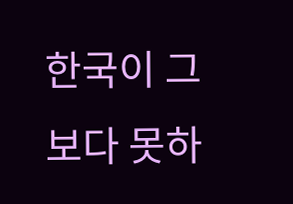한국이 그보다 못하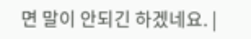면 말이 안되긴 하겠네요. |